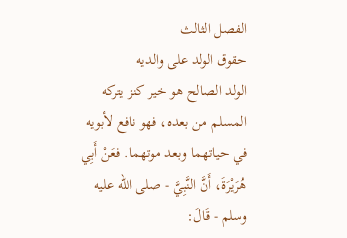الفصل الثالث
حقوق الولد على والديه
الولد الصالح هو خير كنز يتركه المسلم من بعده، فهو نافع لأبويه في حياتهما وبعد موتهما. فعَنْ أَبِي هُرَيْرَةَ، أَنَّ النَّبِيَّ - صلى الله عليه وسلم - قَالَ: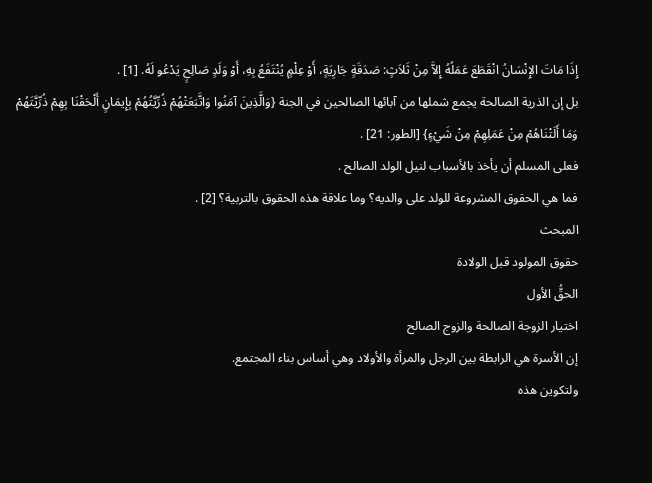إِذَا مَاتَ الإِنْسَانُ انْقَطَعَ عَمَلُهُ إِلاَّ مِنْ ثَلاَثٍ: صَدَقَةٍ جَارِيَةٍ، أَوْ عِلْمٍ يُنْتَفَعُ بِهِ، أَوْ وَلَدٍ صَالِحٍ يَدْعُو لَهُ. [1] .
بل إن الذرية الصالحة يجمع شملها من آبائها الصالحين في الجنة {وَالَّذِينَ آمَنُوا وَاتَّبَعَتْهُمْ ذُرِّيَّتُهُمْ بِإِيمَانٍ أَلْحَقْنَا بِهِمْ ذُرِّيَّتَهُمْ وَمَا أَلَتْنَاهُمْ مِنْ عَمَلِهِمْ مِنْ شَيْءٍ} [الطور: 21] .
فعلى المسلم أن يأخذ بالأسباب لنيل الولد الصالح .
فما هي الحقوق المشروعة للولد على والديه؟ وما علاقة هذه الحقوق بالتربية؟ [2] .
المبحث
حقوق المولود قبل الولادة
الحقُّ الأول
اختيار الزوجة الصالحة والزوج الصالح
إن الأسرة هي الرابطة بين الرجل والمرأة والأولاد وهي أساس بناء المجتمع.
ولتكوين هذه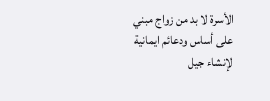الأسرة لا بد من زواج مبني على أساس ودعائم ايمانية لإنشاء جيل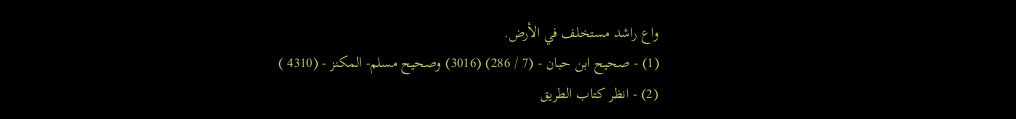واع راشد مستخلف في الأرض.
(1) - صحيح ابن حبان - (7 / 286) (3016) وصحيح مسلم- المكنز - (4310 )
(2) - انظر كتاب الطريق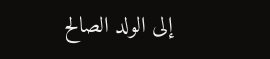إلى الولد الصالح